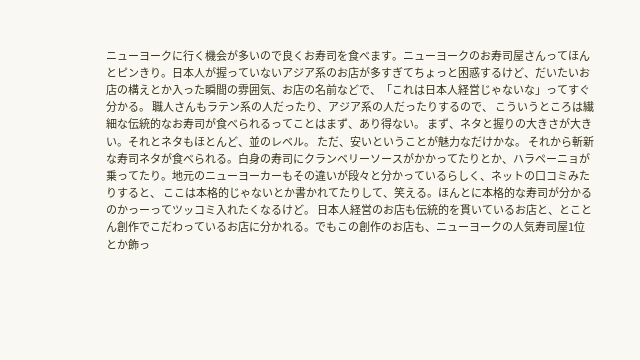ニューヨークに行く機会が多いので良くお寿司を食べます。ニューヨークのお寿司屋さんってほんとピンきり。日本人が握っていないアジア系のお店が多すぎてちょっと困惑するけど、だいたいお店の構えとか入った瞬間の雰囲気、お店の名前などで、「これは日本人経営じゃないな」ってすぐ分かる。 職人さんもラテン系の人だったり、アジア系の人だったりするので、 こういうところは繊細な伝統的なお寿司が食べられるってことはまず、あり得ない。 まず、ネタと握りの大きさが大きい。それとネタもほとんど、並のレベル。 ただ、安いということが魅力なだけかな。 それから斬新な寿司ネタが食べられる。白身の寿司にクランベリーソースがかかってたりとか、ハラペーニョが乗ってたり。地元のニューヨーカーもその違いが段々と分かっているらしく、ネットの口コミみたりすると、 ここは本格的じゃないとか書かれてたりして、笑える。ほんとに本格的な寿司が分かるのかっーってツッコミ入れたくなるけど。 日本人経営のお店も伝統的を貫いているお店と、とことん創作でこだわっているお店に分かれる。でもこの創作のお店も、ニューヨークの人気寿司屋1位とか飾っ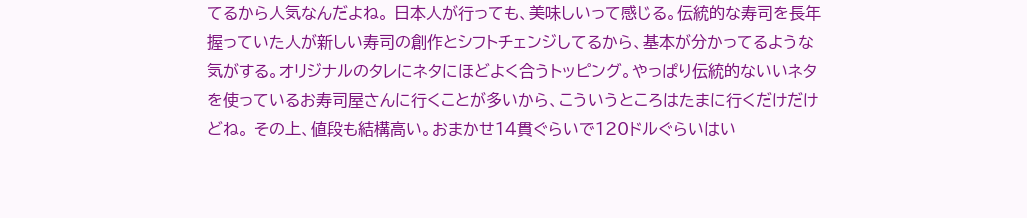てるから人気なんだよね。 日本人が行っても、美味しいって感じる。伝統的な寿司を長年握っていた人が新しい寿司の創作とシフトチェンジしてるから、基本が分かってるような気がする。オリジナルのタレにネタにほどよく合うトッピング。やっぱり伝統的ないいネタを使っているお寿司屋さんに行くことが多いから、こういうところはたまに行くだけだけどね。 その上、値段も結構高い。おまかせ14貫ぐらいで120ドルぐらいはい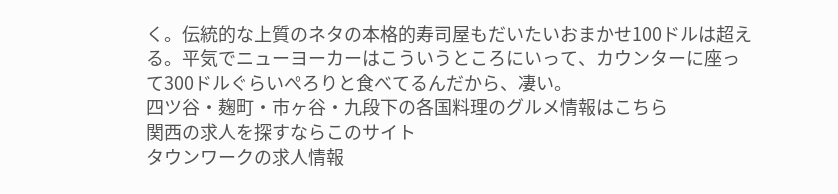く。伝統的な上質のネタの本格的寿司屋もだいたいおまかせ100ドルは超える。平気でニューヨーカーはこういうところにいって、カウンターに座って300ドルぐらいぺろりと食べてるんだから、凄い。
四ツ谷・麹町・市ヶ谷・九段下の各国料理のグルメ情報はこちら
関西の求人を探すならこのサイト
タウンワークの求人情報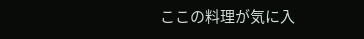ここの料理が気に入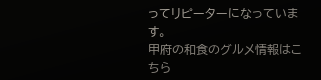ってリピーターになっています。
甲府の和食のグルメ情報はこちら